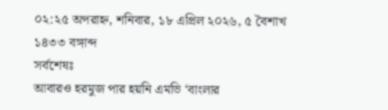০২:২৫ অপরাহ্ন, শনিবার, ১৮ এপ্রিল ২০২৬, ৫ বৈশাখ ১৪৩৩ বঙ্গাব্দ
সর্বশেষঃ
আবারও হরমুজ পার হয়নি এমভি ‘বাংলার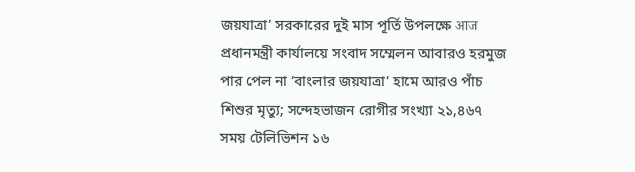জয়যাত্রা’ সরকারের দুই মাস পূর্তি উপলক্ষে आज প্রধানমন্ত্রী কার্যালয়ে সংবাদ সম্মেলন আবারও হরমুজ পার পেল না ‘বাংলার জয়যাত্রা’ হামে আরও পাঁচ শিশুর মৃত্যু; সন্দেহভাজন রোগীর সংখ্যা ২১,৪৬৭ সময় টেলিভিশন ১৬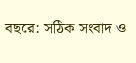বছরে: সঠিক সংবাদ ও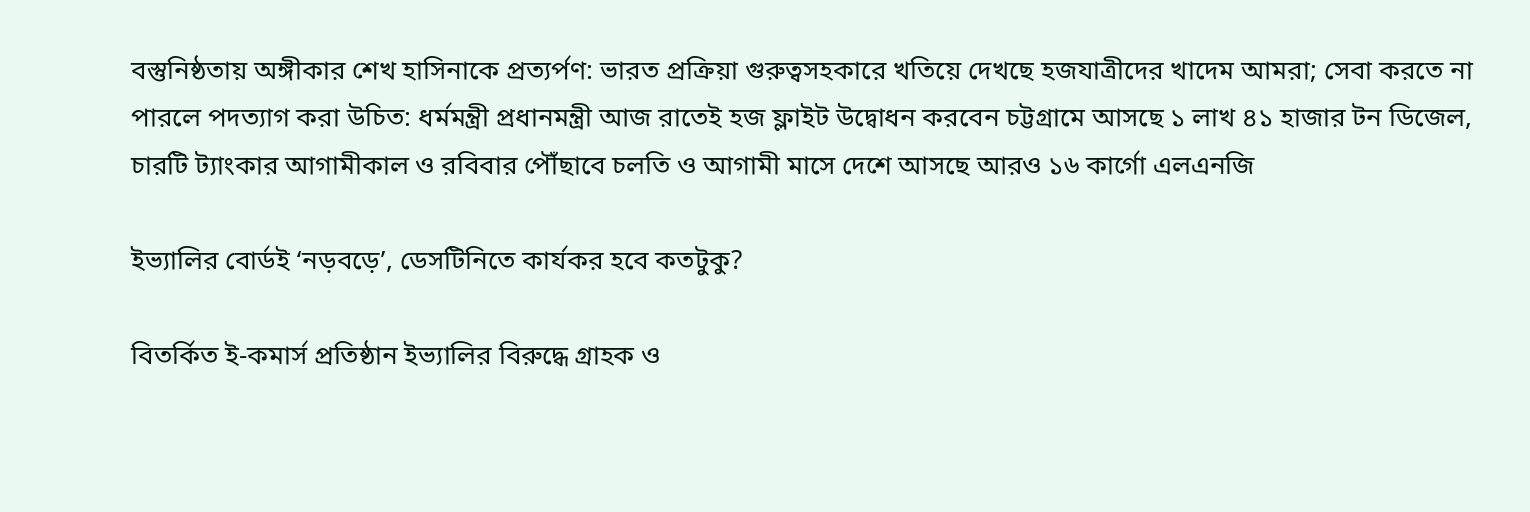বস্তুনিষ্ঠতায় অঙ্গীকার শেখ হাসিনাকে প্রত্যর্পণ: ভারত প্রক্রিয়া গুরুত্বসহকারে খতিয়ে দেখছে হজযাত্রীদের খাদেম আমরা; সেবা করতে না পারলে পদত্যাগ করা উচিত: ধর্মমন্ত্রী প্রধানমন্ত্রী আজ রাতেই হজ ফ্লাইট উদ্বোধন করবেন চট্টগ্রামে আসছে ১ লাখ ৪১ হাজার টন ডিজেল, চারটি ট্যাংকার আগামীকাল ও রবিবার পৌঁছাবে চলতি ও আগামী মাসে দেশে আসছে আরও ১৬ কার্গো এলএনজি

ইভ্যালির বোর্ডই ‘নড়বড়ে’, ডেসটিনিতে কার্যকর হবে কতটুকু?

বিতর্কিত ই-কমার্স প্রতিষ্ঠান ইভ্যালির বিরুদ্ধে গ্রাহক ও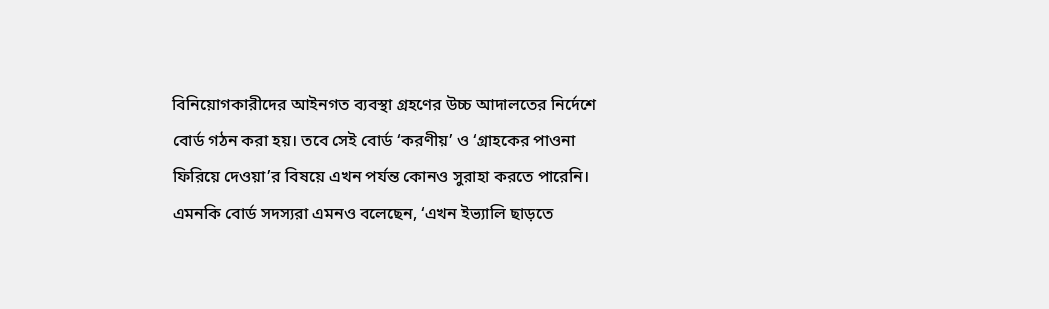বিনিয়োগকারীদের আইনগত ব্যবস্থা গ্রহণের উচ্চ আদালতের নির্দেশে বোর্ড গঠন করা হয়। তবে সেই বোর্ড ‘করণীয়’ ও ‘গ্রাহকের পাওনা ফিরিয়ে দেওয়া’র বিষয়ে এখন পর্যন্ত কোনও সুরাহা করতে পারেনি। এমনকি বোর্ড সদস্যরা এমনও বলেছেন, ‘এখন ইভ্যালি ছাড়তে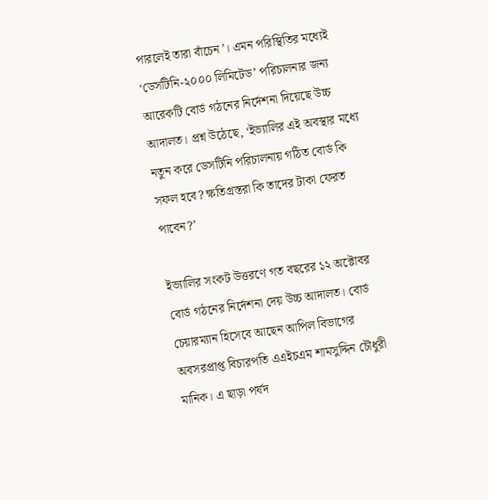পারলেই তারা বাঁচেন’। এমন পরিস্থিতির মধ্যেই ‘ডেসটিনি-২০০০ লিমিটেড’ পরিচালনার জন্য আরেকটি বোর্ড গঠনের নির্দেশনা দিয়েছে উচ্চ আদালত। প্রশ্ন উঠেছে, ‘ইভ্যালির এই অবস্থার মধ্যে নতুন করে ডেসটিনি পরিচালনায় গঠিত বোর্ড কি সফল হবে? ক্ষতিগ্রস্তরা কি তাদের টাকা ফেরত পাবেন?’

ইভ্যালির সংকট উত্তরণে গত বছরের ১২ অক্টোবর বোর্ড গঠনের নির্দেশনা দেয় উচ্চ আদালত। বোর্ড চেয়ারম্যান হিসেবে আছেন আপিল বিভাগের অবসরপ্রাপ্ত বিচারপতি এএইচএম শামসুদ্দিন চৌধুরী মানিক। এ ছাড়া পর্ষদ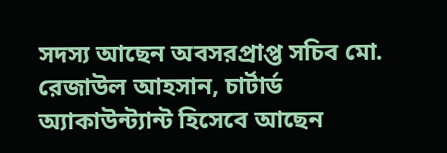সদস্য আছেন অবসরপ্রাপ্ত সচিব মো. রেজাউল আহসান, চার্টার্ড অ্যাকাউন্ট্যান্ট হিসেবে আছেন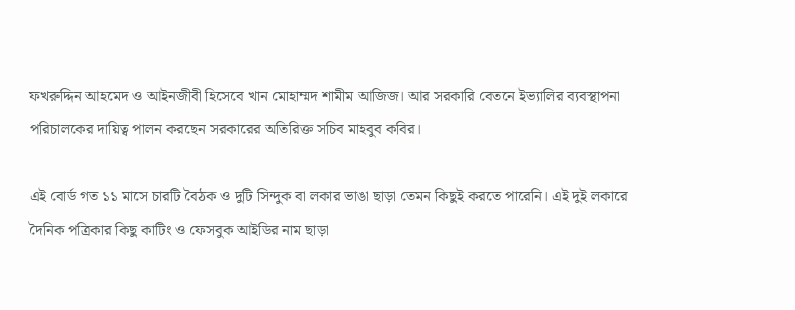ফখরুদ্দিন আহমেদ ও আইনজীবী হিসেবে খান মোহাম্মদ শামীম আজিজ। আর সরকারি বেতনে ইভ্যালির ব্যবস্থাপনা পরিচালকের দায়িত্ব পালন করছেন সরকারের অতিরিক্ত সচিব মাহবুব কবির।

এই বোর্ড গত ১১ মাসে চারটি বৈঠক ও দুটি সিন্দুক বা লকার ভাঙা ছাড়া তেমন কিছুই করতে পারেনি। এই দুই লকারে দৈনিক পত্রিকার কিছু কাটিং ও ফেসবুক আইডির নাম ছাড়া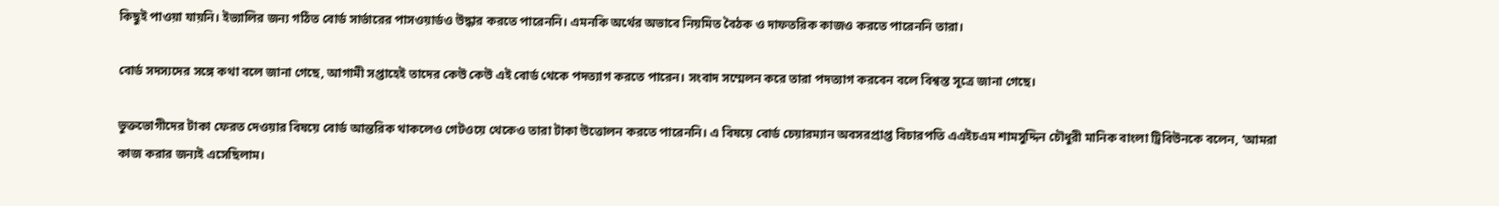কিছুই পাওয়া যায়নি। ইভ্যালির জন্য গঠিত বোর্ড সার্ভারের পাসওয়ার্ডও উদ্ধার করতে পারেননি। এমনকি অর্থের অভাবে নিয়মিত বৈঠক ও দাফতরিক কাজও করতে পারেননি তারা।

বোর্ড সদস্যদের সঙ্গে কথা বলে জানা গেছে, আগামী সপ্তাহেই তাদের কেউ কেউ এই বোর্ড থেকে পদত্যাগ করতে পারেন। সংবাদ সম্মেলন করে তারা পদত্যাগ করবেন বলে বিশ্বস্ত সূত্রে জানা গেছে।

ভুক্তভোগীদের টাকা ফেরত দেওয়ার বিষয়ে বোর্ড আন্তরিক থাকলেও গেটওয়ে থেকেও তারা টাকা ‍উত্তোলন করতে পারেননি। এ বিষয়ে বোর্ড চেয়ারম্যান অবসরপ্রাপ্ত বিচারপতি এএইচএম শামসুদ্দিন চৌধুরী মানিক বাংলা ট্রিবিউনকে বলেন, ‘আমরা কাজ করার জন্যই এসেছিলাম।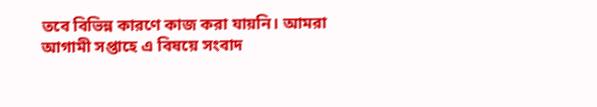তবে বিভিন্ন কারণে কাজ করা যায়নি। আমরা আগামী সপ্তাহে এ বিষয়ে সংবাদ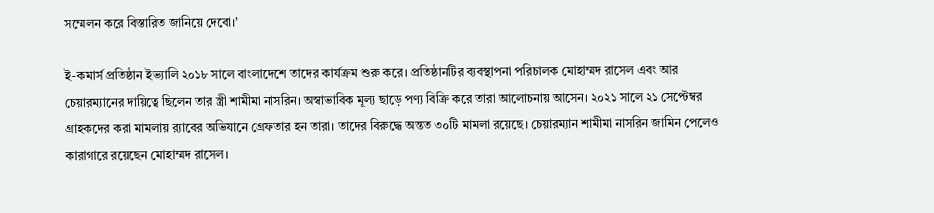সম্মেলন করে বিস্তারিত জানিয়ে দেবো।’

ই-কমার্স প্রতিষ্ঠান ইভ্যালি ২০১৮ সালে বাংলাদেশে তাদের কার্যক্রম শুরু করে। প্রতিষ্ঠানটির ব্যবস্থাপনা পরিচালক মোহাম্মদ রাসেল এবং আর চেয়ারম্যানের দায়িত্বে ছিলেন তার স্ত্রী শামীমা নাসরিন। অস্বাভাবিক মূল্য ছাড়ে পণ্য বিক্রি করে তারা আলোচনায় আসেন। ২০২১ সালে ২১ সেপ্টেম্বর গ্রাহকদের করা মামলায় র‌্যাবের অভিযানে গ্রেফতার হন তারা। তাদের বিরুদ্ধে অন্তত ৩০টি মামলা রয়েছে। চেয়ারম্যান শামীমা নাসরিন জামিন পেলেও কারাগারে রয়েছেন মোহাম্মদ রাসেল।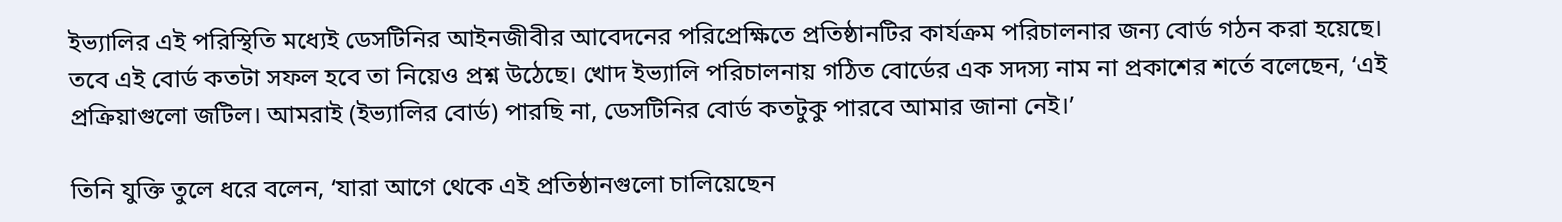ইভ্যালির এই পরিস্থিতি মধ্যেই ডেসটিনির আইনজীবীর আবেদনের পরিপ্রেক্ষিতে প্রতিষ্ঠানটির কার্যক্রম পরিচালনার জন্য বোর্ড গঠন করা হয়েছে। তবে এই বোর্ড কতটা সফল হবে তা নিয়েও প্রশ্ন উঠেছে। খোদ ইভ্যালি পরিচালনায় গঠিত বোর্ডের এক সদস্য নাম না প্রকাশের শর্তে বলেছেন, ‘এই প্রক্রিয়াগুলো জটিল। আমরাই (ইভ্যালির বোর্ড) পারছি না, ডেসটিনির বোর্ড কতটুকু পারবে আমার জানা নেই।’

তিনি যুক্তি তুলে ধরে বলেন, ‘যারা আগে থেকে এই প্রতিষ্ঠানগুলো চালিয়েছেন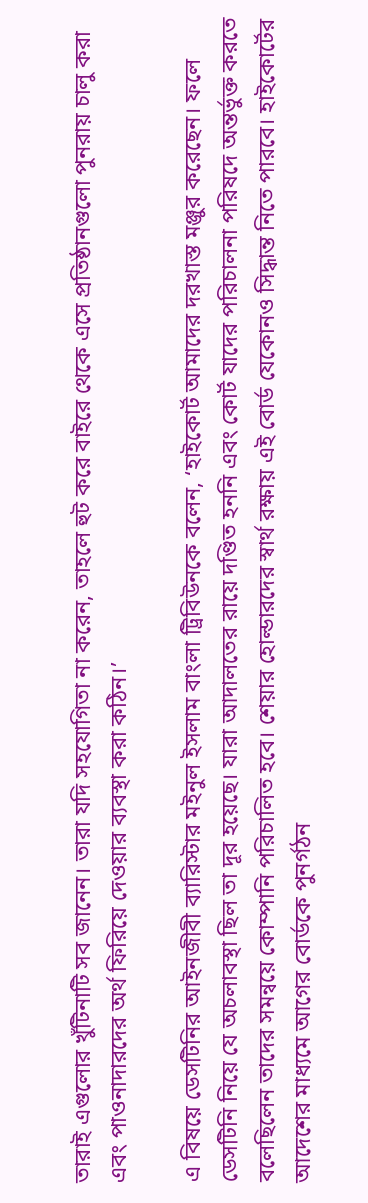তারাই এগুলোর খুঁটিনাটি সব জানেন। তারা যদি সহযোগিতা না করেন, তাহলে হুট করে বাইরে থেকে এসে প্রতিষ্ঠানগুলো পুনরায় চালু করা এবং পাওনাদারদের অর্থ ফিরিয়ে দেওয়ার ব্যবস্থা করা কঠিন।’

এ বিষয়ে ডেসটিনির আইনজীবী ব্যারিস্টার মইনুল ইসলাম বাংলা ট্রিবিউনকে বলেন, ‘হাইকোর্ট আমাদের দরখাস্ত মঞ্জুর করেছেন। ফলে ডেসটিনি নিয়ে যে অচলাবস্থা ছিল তা দূর হয়েছে। যারা আদালতের রায়ে দণ্ডিত হননি এবং কোর্ট যাদের পরিচালনা পরিষদে অন্তর্ভুক্ত করতে বলেছিলেন তাদের সমন্বয়ে কোম্পানি পরিচালিত হবে। শেয়ার হোল্ডারদের স্বার্থ রক্ষায় এই বোর্ড যেকোনও সিদ্ধান্ত নিতে পারবে। হাইকোর্টের আদেশের মাধ্যমে আগের বোর্ডকে পুনর্গঠন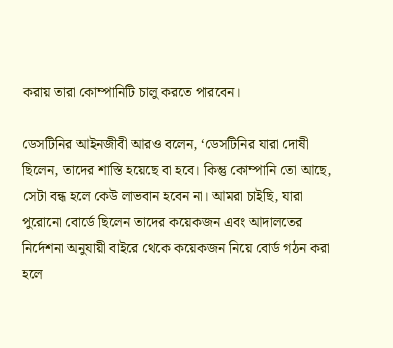করায় তারা কোম্পানিটি চালু করতে পারবেন।

ডেসটিনির আইনজীবী আরও বলেন, ‘ডেসটিনির যারা দোষী ছিলেন, তাদের শাস্তি হয়েছে বা হবে। কিন্তু কোম্পানি তো আছে, সেটা বন্ধ হলে কেউ লাভবান হবেন না। আমরা চাইছি, যারা পুরোনো বোর্ডে ছিলেন তাদের কয়েকজন এবং আদালতের নির্দেশনা অনুযায়ী বাইরে থেকে কয়েকজন নিয়ে বোর্ড গঠন করা হলে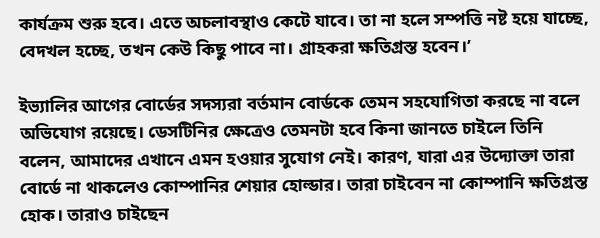কার্যক্রম শুরু হবে। এতে অচলাবস্থাও কেটে যাবে। তা না হলে সম্পত্তি নষ্ট হয়ে যাচ্ছে, বেদখল হচ্ছে, তখন কেউ কিছু পাবে না। গ্রাহকরা ক্ষতিগ্রস্ত হবেন।’

ইভ্যালির আগের বোর্ডের সদস্যরা বর্তমান বোর্ডকে তেমন সহযোগিতা করছে না বলে অভিযোগ রয়েছে। ডেসটিনির ক্ষেত্রেও তেমনটা হবে কিনা জানতে চাইলে তিনি বলেন, আমাদের এখানে এমন হওয়ার সুযোগ নেই। কারণ, যারা এর উদ্যোক্তা তারা বোর্ডে না থাকলেও কোম্পানির শেয়ার হোল্ডার। তারা চাইবেন না কোম্পানি ক্ষতিগ্রস্ত হোক। তারাও চাইছেন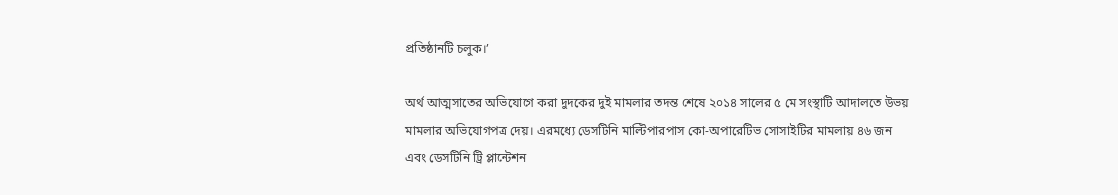প্রতিষ্ঠানটি চলুক।’

অর্থ আত্মসাতের অভিযোগে করা দুদকের দুই মামলার তদন্ত শেষে ২০১৪ সালের ৫ মে সংস্থাটি আদালতে উভয় মামলার অভিযোগপত্র দেয়। এরমধ্যে ডেসটিনি মাল্টিপারপাস কো-অপারেটিভ সোসাইটির মামলায় ৪৬ জন এবং ডেসটিনি ট্রি প্লান্টেশন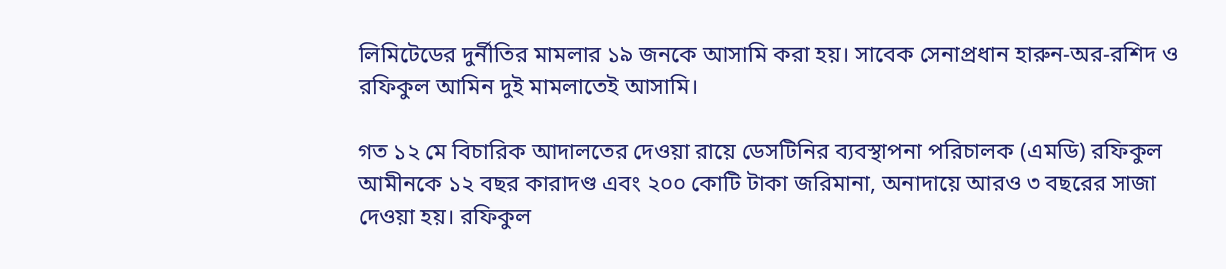লিমিটেডের দুর্নীতির মামলার ১৯ জনকে আসামি করা হয়। সাবেক সেনাপ্রধান হারুন-অর-রশিদ ও রফিকুল আমিন দুই মামলাতেই আসামি।

গত ১২ মে বিচারিক আদালতের দেওয়া রায়ে ডেসটিনির ব্যবস্থাপনা পরিচালক (এমডি) রফিকুল আমীনকে ১২ বছর কারাদণ্ড এবং ২০০ কোটি টাকা জরিমানা, অনাদায়ে আরও ৩ বছরের সাজা দেওয়া হয়। রফিকুল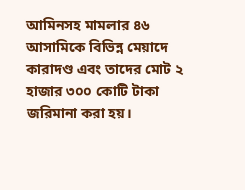আমিনসহ মামলার ৪৬ আসামিকে বিভিন্ন মেয়াদে কারাদণ্ড এবং তাদের মোট ২ হাজার ৩০০ কোটি টাকা জরিমানা করা হয়।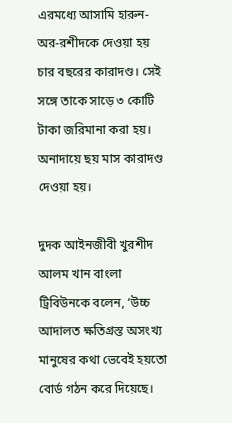এরমধ্যে আসামি হারুন-অর-রশীদকে দেওয়া হয় চার বছরের কারাদণ্ড। সেই সঙ্গে তাকে সাড়ে ৩ কোটি টাকা জরিমানা করা হয়। অনাদায়ে ছয় মাস কারাদণ্ড দেওয়া হয়।

দুদক আইনজীবী খুরশীদ আলম খান বাংলা ট্রিবিউনকে বলেন, ‘উচ্চ আদালত ক্ষতিগ্রস্ত অসংখ্য মানুষের কথা ভেবেই হয়তো বোর্ড গঠন করে দিয়েছে।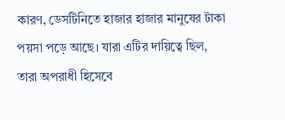কারণ, ডেসটিনিতে হাজার হাজার মানুষের টাকা পয়সা পড়ে আছে। যারা এটির দায়িত্বে ছিল, তারা অপরাধী হিসেবে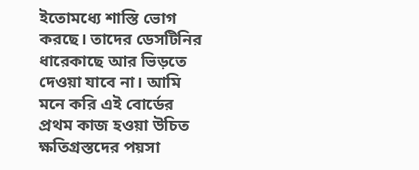ইতোমধ্যে শাস্তি ভোগ করছে। তাদের ডেসটিনির ধারেকাছে আর ভিড়তে দেওয়া যাবে না। আমি মনে করি এই বোর্ডের প্রথম কাজ হওয়া উচিত ক্ষতিগ্রস্তদের পয়সা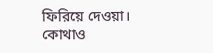ফিরিয়ে দেওয়া। কোথাও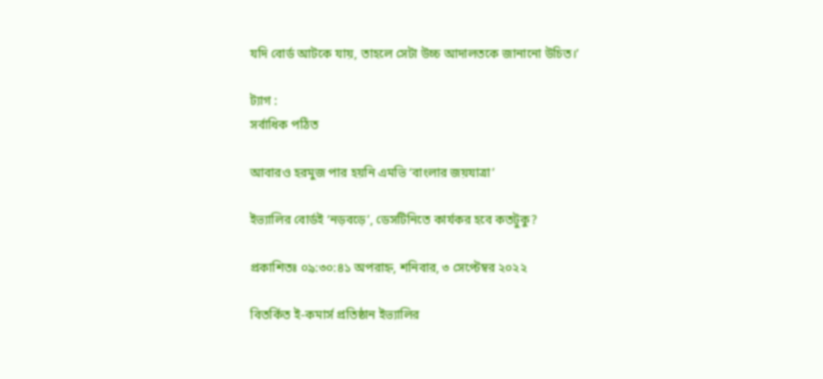যদি বোর্ড আটকে যায়, তাহলে সেটা উচ্চ আদালতকে জানানো উচিত।’

ট্যাগ :
সর্বাধিক পঠিত

আবারও হরমুজ পার হয়নি এমভি ‘বাংলার জয়যাত্রা’

ইভ্যালির বোর্ডই ‘নড়বড়ে’, ডেসটিনিতে কার্যকর হবে কতটুকু?

প্রকাশিতঃ ০৯:৩০:৪১ অপরাহ্ন, শনিবার, ৩ সেপ্টেম্বর ২০২২

বিতর্কিত ই-কমার্স প্রতিষ্ঠান ইভ্যালির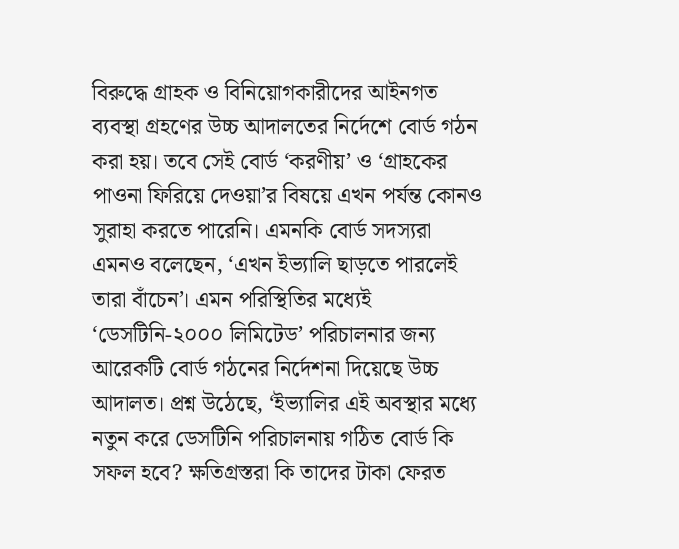বিরুদ্ধে গ্রাহক ও বিনিয়োগকারীদের আইনগত ব্যবস্থা গ্রহণের উচ্চ আদালতের নির্দেশে বোর্ড গঠন করা হয়। তবে সেই বোর্ড ‘করণীয়’ ও ‘গ্রাহকের পাওনা ফিরিয়ে দেওয়া’র বিষয়ে এখন পর্যন্ত কোনও সুরাহা করতে পারেনি। এমনকি বোর্ড সদস্যরা এমনও বলেছেন, ‘এখন ইভ্যালি ছাড়তে পারলেই তারা বাঁচেন’। এমন পরিস্থিতির মধ্যেই ‘ডেসটিনি-২০০০ লিমিটেড’ পরিচালনার জন্য আরেকটি বোর্ড গঠনের নির্দেশনা দিয়েছে উচ্চ আদালত। প্রশ্ন উঠেছে, ‘ইভ্যালির এই অবস্থার মধ্যে নতুন করে ডেসটিনি পরিচালনায় গঠিত বোর্ড কি সফল হবে? ক্ষতিগ্রস্তরা কি তাদের টাকা ফেরত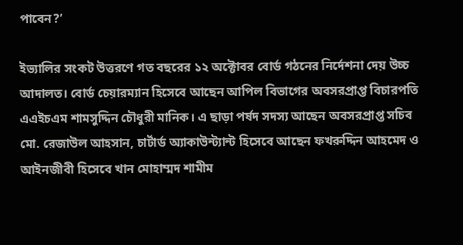পাবেন?’

ইভ্যালির সংকট উত্তরণে গত বছরের ১২ অক্টোবর বোর্ড গঠনের নির্দেশনা দেয় উচ্চ আদালত। বোর্ড চেয়ারম্যান হিসেবে আছেন আপিল বিভাগের অবসরপ্রাপ্ত বিচারপতি এএইচএম শামসুদ্দিন চৌধুরী মানিক। এ ছাড়া পর্ষদ সদস্য আছেন অবসরপ্রাপ্ত সচিব মো. রেজাউল আহসান, চার্টার্ড অ্যাকাউন্ট্যান্ট হিসেবে আছেন ফখরুদ্দিন আহমেদ ও আইনজীবী হিসেবে খান মোহাম্মদ শামীম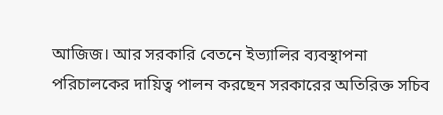আজিজ। আর সরকারি বেতনে ইভ্যালির ব্যবস্থাপনা পরিচালকের দায়িত্ব পালন করছেন সরকারের অতিরিক্ত সচিব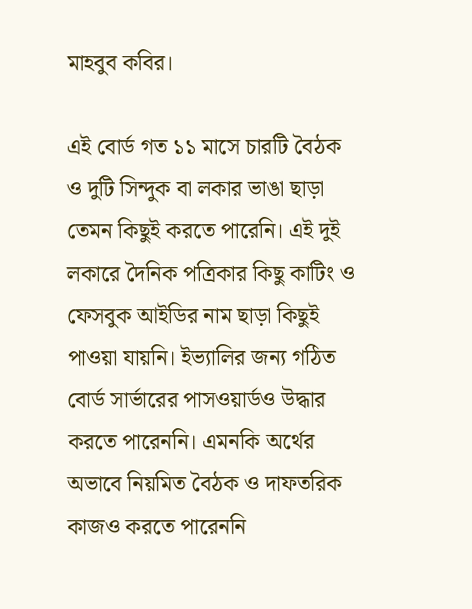মাহবুব কবির।

এই বোর্ড গত ১১ মাসে চারটি বৈঠক ও দুটি সিন্দুক বা লকার ভাঙা ছাড়া তেমন কিছুই করতে পারেনি। এই দুই লকারে দৈনিক পত্রিকার কিছু কাটিং ও ফেসবুক আইডির নাম ছাড়া কিছুই পাওয়া যায়নি। ইভ্যালির জন্য গঠিত বোর্ড সার্ভারের পাসওয়ার্ডও উদ্ধার করতে পারেননি। এমনকি অর্থের অভাবে নিয়মিত বৈঠক ও দাফতরিক কাজও করতে পারেননি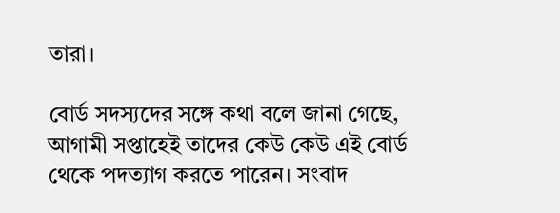তারা।

বোর্ড সদস্যদের সঙ্গে কথা বলে জানা গেছে, আগামী সপ্তাহেই তাদের কেউ কেউ এই বোর্ড থেকে পদত্যাগ করতে পারেন। সংবাদ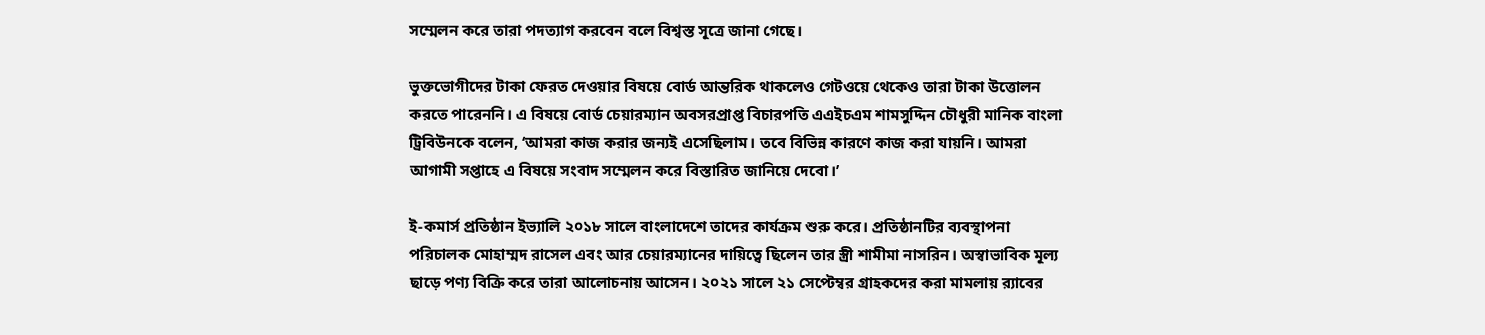সম্মেলন করে তারা পদত্যাগ করবেন বলে বিশ্বস্ত সূত্রে জানা গেছে।

ভুক্তভোগীদের টাকা ফেরত দেওয়ার বিষয়ে বোর্ড আন্তরিক থাকলেও গেটওয়ে থেকেও তারা টাকা ‍উত্তোলন করতে পারেননি। এ বিষয়ে বোর্ড চেয়ারম্যান অবসরপ্রাপ্ত বিচারপতি এএইচএম শামসুদ্দিন চৌধুরী মানিক বাংলা ট্রিবিউনকে বলেন, ‘আমরা কাজ করার জন্যই এসেছিলাম। তবে বিভিন্ন কারণে কাজ করা যায়নি। আমরা আগামী সপ্তাহে এ বিষয়ে সংবাদ সম্মেলন করে বিস্তারিত জানিয়ে দেবো।’

ই-কমার্স প্রতিষ্ঠান ইভ্যালি ২০১৮ সালে বাংলাদেশে তাদের কার্যক্রম শুরু করে। প্রতিষ্ঠানটির ব্যবস্থাপনা পরিচালক মোহাম্মদ রাসেল এবং আর চেয়ারম্যানের দায়িত্বে ছিলেন তার স্ত্রী শামীমা নাসরিন। অস্বাভাবিক মূল্য ছাড়ে পণ্য বিক্রি করে তারা আলোচনায় আসেন। ২০২১ সালে ২১ সেপ্টেম্বর গ্রাহকদের করা মামলায় র‌্যাবের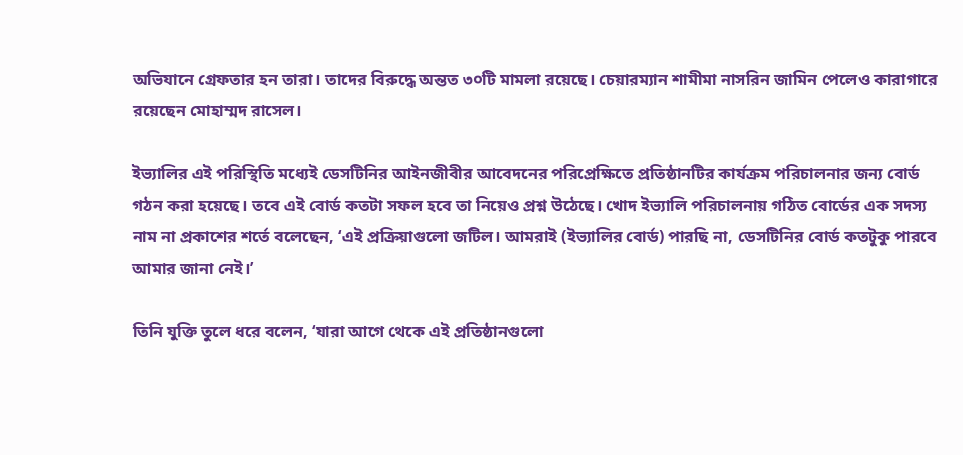অভিযানে গ্রেফতার হন তারা। তাদের বিরুদ্ধে অন্তত ৩০টি মামলা রয়েছে। চেয়ারম্যান শামীমা নাসরিন জামিন পেলেও কারাগারে রয়েছেন মোহাম্মদ রাসেল।

ইভ্যালির এই পরিস্থিতি মধ্যেই ডেসটিনির আইনজীবীর আবেদনের পরিপ্রেক্ষিতে প্রতিষ্ঠানটির কার্যক্রম পরিচালনার জন্য বোর্ড গঠন করা হয়েছে। তবে এই বোর্ড কতটা সফল হবে তা নিয়েও প্রশ্ন উঠেছে। খোদ ইভ্যালি পরিচালনায় গঠিত বোর্ডের এক সদস্য নাম না প্রকাশের শর্তে বলেছেন, ‘এই প্রক্রিয়াগুলো জটিল। আমরাই (ইভ্যালির বোর্ড) পারছি না, ডেসটিনির বোর্ড কতটুকু পারবে আমার জানা নেই।’

তিনি যুক্তি তুলে ধরে বলেন, ‘যারা আগে থেকে এই প্রতিষ্ঠানগুলো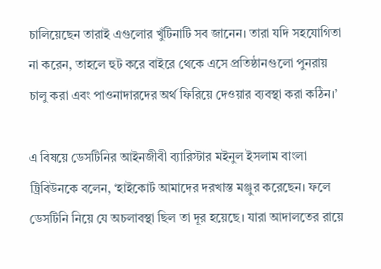চালিয়েছেন তারাই এগুলোর খুঁটিনাটি সব জানেন। তারা যদি সহযোগিতা না করেন, তাহলে হুট করে বাইরে থেকে এসে প্রতিষ্ঠানগুলো পুনরায় চালু করা এবং পাওনাদারদের অর্থ ফিরিয়ে দেওয়ার ব্যবস্থা করা কঠিন।’

এ বিষয়ে ডেসটিনির আইনজীবী ব্যারিস্টার মইনুল ইসলাম বাংলা ট্রিবিউনকে বলেন, ‘হাইকোর্ট আমাদের দরখাস্ত মঞ্জুর করেছেন। ফলে ডেসটিনি নিয়ে যে অচলাবস্থা ছিল তা দূর হয়েছে। যারা আদালতের রায়ে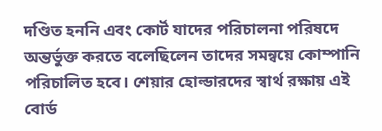দণ্ডিত হননি এবং কোর্ট যাদের পরিচালনা পরিষদে অন্তর্ভুক্ত করতে বলেছিলেন তাদের সমন্বয়ে কোম্পানি পরিচালিত হবে। শেয়ার হোল্ডারদের স্বার্থ রক্ষায় এই বোর্ড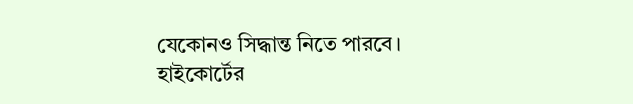যেকোনও সিদ্ধান্ত নিতে পারবে। হাইকোর্টের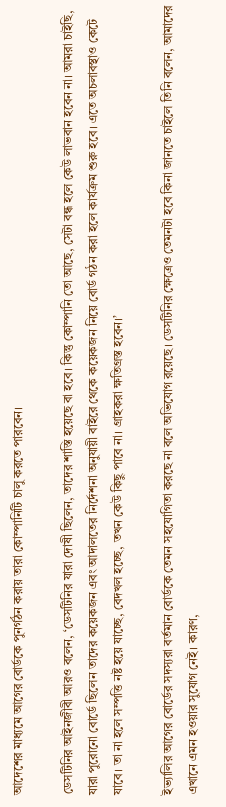আদেশের মাধ্যমে আগের বোর্ডকে পুনর্গঠন করায় তারা কোম্পানিটি চালু করতে পারবেন।

ডেসটিনির আইনজীবী আরও বলেন, ‘ডেসটিনির যারা দোষী ছিলেন, তাদের শাস্তি হয়েছে বা হবে। কিন্তু কোম্পানি তো আছে, সেটা বন্ধ হলে কেউ লাভবান হবেন না। আমরা চাইছি, যারা পুরোনো বোর্ডে ছিলেন তাদের কয়েকজন এবং আদালতের নির্দেশনা অনুযায়ী বাইরে থেকে কয়েকজন নিয়ে বোর্ড গঠন করা হলে কার্যক্রম শুরু হবে। এতে অচলাবস্থাও কেটে যাবে। তা না হলে সম্পত্তি নষ্ট হয়ে যাচ্ছে, বেদখল হচ্ছে, তখন কেউ কিছু পাবে না। গ্রাহকরা ক্ষতিগ্রস্ত হবেন।’

ইভ্যালির আগের বোর্ডের সদস্যরা বর্তমান বোর্ডকে তেমন সহযোগিতা করছে না বলে অভিযোগ রয়েছে। ডেসটিনির ক্ষেত্রেও তেমনটা হবে কিনা জানতে চাইলে তিনি বলেন, আমাদের এখানে এমন হওয়ার সুযোগ নেই। কারণ,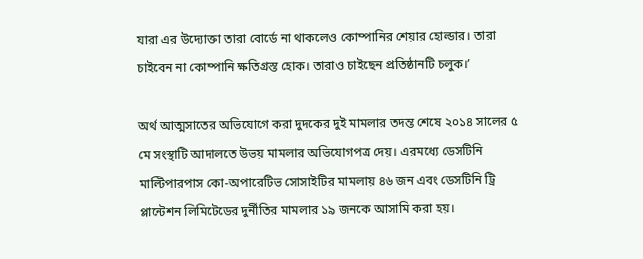যারা এর উদ্যোক্তা তারা বোর্ডে না থাকলেও কোম্পানির শেয়ার হোল্ডার। তারা চাইবেন না কোম্পানি ক্ষতিগ্রস্ত হোক। তারাও চাইছেন প্রতিষ্ঠানটি চলুক।’

অর্থ আত্মসাতের অভিযোগে করা দুদকের দুই মামলার তদন্ত শেষে ২০১৪ সালের ৫ মে সংস্থাটি আদালতে উভয় মামলার অভিযোগপত্র দেয়। এরমধ্যে ডেসটিনি মাল্টিপারপাস কো-অপারেটিভ সোসাইটির মামলায় ৪৬ জন এবং ডেসটিনি ট্রি প্লান্টেশন লিমিটেডের দুর্নীতির মামলার ১৯ জনকে আসামি করা হয়।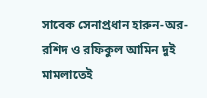সাবেক সেনাপ্রধান হারুন-অর-রশিদ ও রফিকুল আমিন দুই মামলাতেই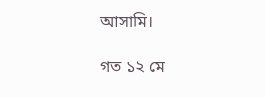আসামি।

গত ১২ মে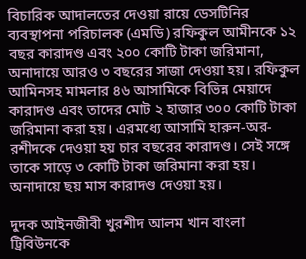বিচারিক আদালতের দেওয়া রায়ে ডেসটিনির ব্যবস্থাপনা পরিচালক (এমডি) রফিকুল আমীনকে ১২ বছর কারাদণ্ড এবং ২০০ কোটি টাকা জরিমানা, অনাদায়ে আরও ৩ বছরের সাজা দেওয়া হয়। রফিকুল আমিনসহ মামলার ৪৬ আসামিকে বিভিন্ন মেয়াদে কারাদণ্ড এবং তাদের মোট ২ হাজার ৩০০ কোটি টাকা জরিমানা করা হয়। এরমধ্যে আসামি হারুন-অর-রশীদকে দেওয়া হয় চার বছরের কারাদণ্ড। সেই সঙ্গে তাকে সাড়ে ৩ কোটি টাকা জরিমানা করা হয়। অনাদায়ে ছয় মাস কারাদণ্ড দেওয়া হয়।

দুদক আইনজীবী খুরশীদ আলম খান বাংলা ট্রিবিউনকে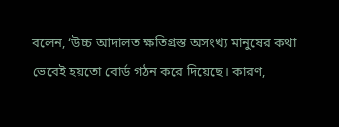বলেন, ‘উচ্চ আদালত ক্ষতিগ্রস্ত অসংখ্য মানুষের কথা ভেবেই হয়তো বোর্ড গঠন করে দিয়েছে। কারণ,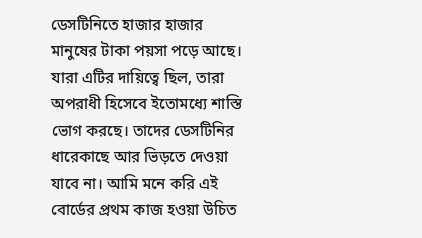ডেসটিনিতে হাজার হাজার মানুষের টাকা পয়সা পড়ে আছে। যারা এটির দায়িত্বে ছিল, তারা অপরাধী হিসেবে ইতোমধ্যে শাস্তি ভোগ করছে। তাদের ডেসটিনির ধারেকাছে আর ভিড়তে দেওয়া যাবে না। আমি মনে করি এই বোর্ডের প্রথম কাজ হওয়া উচিত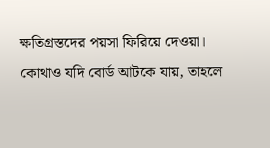ক্ষতিগ্রস্তদের পয়সা ফিরিয়ে দেওয়া। কোথাও যদি বোর্ড আটকে যায়, তাহলে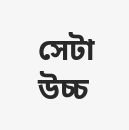সেটা উচ্চ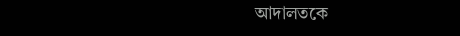আদালতকে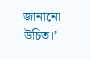জানানো উচিত।’